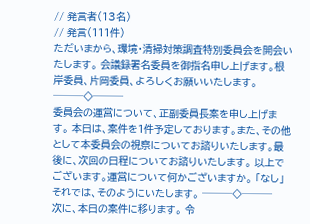// 発言者(13名)
// 発言(111件)
ただいまから、環境・清掃対策調査特別委員会を開会いたします。 会議録署名委員を御指名申し上げます。根岸委員、片岡委員、よろしくお願いいたします。 ───◇───
委員会の運営について、正副委員長案を申し上げます。 本日は、案件を1件予定しております。また、その他として本委員会の視察についてお諮りいたします。最後に、次回の日程についてお諮りいたします。 以上でございます。運営について何かございますか。 「なし」
それでは、そのようにいたします。 ───◇───
次に、本日の案件に移ります。 令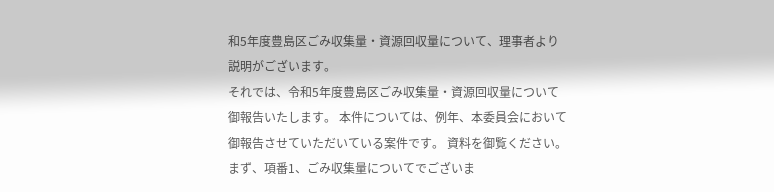和5年度豊島区ごみ収集量・資源回収量について、理事者より説明がございます。
それでは、令和5年度豊島区ごみ収集量・資源回収量について御報告いたします。 本件については、例年、本委員会において御報告させていただいている案件です。 資料を御覧ください。まず、項番1、ごみ収集量についてでございま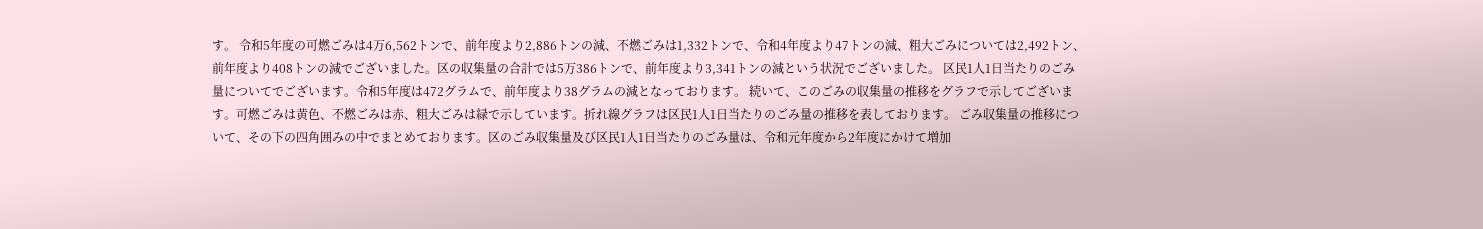す。 令和5年度の可燃ごみは4万6,562トンで、前年度より2,886トンの減、不燃ごみは1,332トンで、令和4年度より47トンの減、粗大ごみについては2,492トン、前年度より408トンの減でございました。区の収集量の合計では5万386トンで、前年度より3,341トンの減という状況でございました。 区民1人1日当たりのごみ量についてでございます。令和5年度は472グラムで、前年度より38グラムの減となっております。 続いて、このごみの収集量の推移をグラフで示してございます。可燃ごみは黄色、不燃ごみは赤、粗大ごみは緑で示しています。折れ線グラフは区民1人1日当たりのごみ量の推移を表しております。 ごみ収集量の推移について、その下の四角囲みの中でまとめております。区のごみ収集量及び区民1人1日当たりのごみ量は、令和元年度から2年度にかけて増加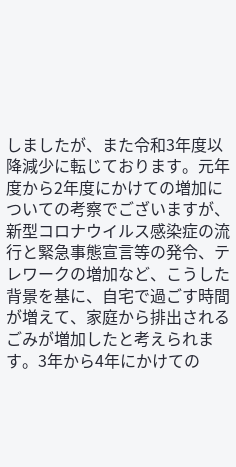しましたが、また令和3年度以降減少に転じております。元年度から2年度にかけての増加についての考察でございますが、新型コロナウイルス感染症の流行と緊急事態宣言等の発令、テレワークの増加など、こうした背景を基に、自宅で過ごす時間が増えて、家庭から排出されるごみが増加したと考えられます。3年から4年にかけての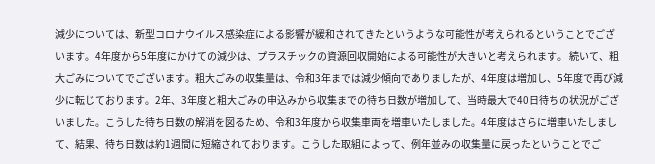減少については、新型コロナウイルス感染症による影響が緩和されてきたというような可能性が考えられるということでございます。4年度から5年度にかけての減少は、プラスチックの資源回収開始による可能性が大きいと考えられます。 続いて、粗大ごみについてでございます。粗大ごみの収集量は、令和3年までは減少傾向でありましたが、4年度は増加し、5年度で再び減少に転じております。2年、3年度と粗大ごみの申込みから収集までの待ち日数が増加して、当時最大で40日待ちの状況がございました。こうした待ち日数の解消を図るため、令和3年度から収集車両を増車いたしました。4年度はさらに増車いたしまして、結果、待ち日数は約1週間に短縮されております。こうした取組によって、例年並みの収集量に戻ったということでご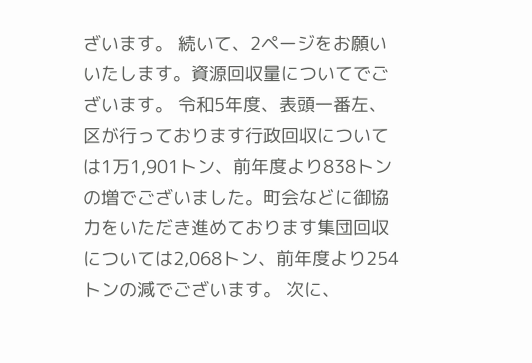ざいます。 続いて、2ページをお願いいたします。資源回収量についてでございます。 令和5年度、表頭一番左、区が行っております行政回収については1万1,901トン、前年度より838トンの増でございました。町会などに御協力をいただき進めております集団回収については2,068トン、前年度より254トンの減でございます。 次に、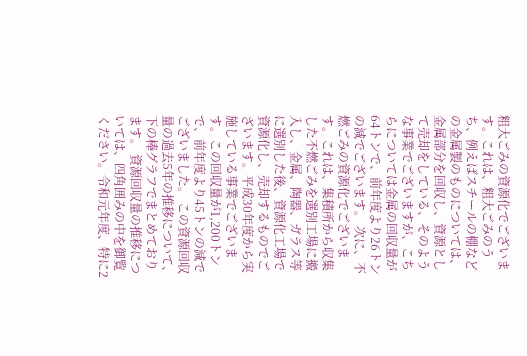粗大ごみの資源化でございます。これは、粗大ごみのうち、例えばスチールの棚などの金属製のものについては、金属部分を回収し、資源として売却をしている、そのような事業でございますが、こちらについては金属の回収量が64トンで、前年度より26トンの減でございます。 次に、不燃ごみの資源化でございます。これは、集積所から収集した不燃ごみを選別工場に搬入し、金属、陶器、ガラス等に選別した後、資源化工場で資源化し、売却するものでございます。平成30年度から実施している事業でございます。この回収量が1,200トンで、前年度より45トンの減でございました。 この資源回収量の過去5年の推移について、下の棒グラフでまとめております。 資源回収量の推移については、四角囲みの中を御覧ください。令和元年度、特に2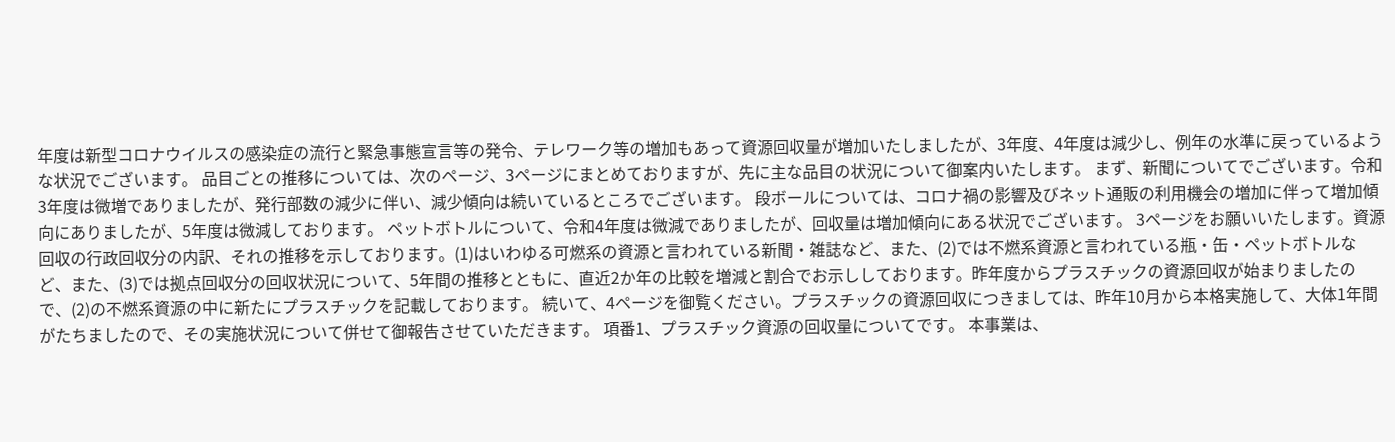年度は新型コロナウイルスの感染症の流行と緊急事態宣言等の発令、テレワーク等の増加もあって資源回収量が増加いたしましたが、3年度、4年度は減少し、例年の水準に戻っているような状況でございます。 品目ごとの推移については、次のページ、3ページにまとめておりますが、先に主な品目の状況について御案内いたします。 まず、新聞についてでございます。令和3年度は微増でありましたが、発行部数の減少に伴い、減少傾向は続いているところでございます。 段ボールについては、コロナ禍の影響及びネット通販の利用機会の増加に伴って増加傾向にありましたが、5年度は微減しております。 ペットボトルについて、令和4年度は微減でありましたが、回収量は増加傾向にある状況でございます。 3ページをお願いいたします。資源回収の行政回収分の内訳、それの推移を示しております。(1)はいわゆる可燃系の資源と言われている新聞・雑誌など、また、(2)では不燃系資源と言われている瓶・缶・ペットボトルなど、また、(3)では拠点回収分の回収状況について、5年間の推移とともに、直近2か年の比較を増減と割合でお示ししております。昨年度からプラスチックの資源回収が始まりましたので、(2)の不燃系資源の中に新たにプラスチックを記載しております。 続いて、4ページを御覧ください。プラスチックの資源回収につきましては、昨年10月から本格実施して、大体1年間がたちましたので、その実施状況について併せて御報告させていただきます。 項番1、プラスチック資源の回収量についてです。 本事業は、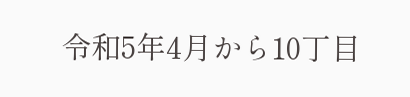令和5年4月から10丁目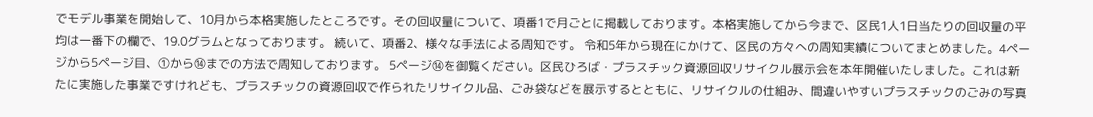でモデル事業を開始して、10月から本格実施したところです。その回収量について、項番1で月ごとに掲載しております。本格実施してから今まで、区民1人1日当たりの回収量の平均は一番下の欄で、19.0グラムとなっております。 続いて、項番2、様々な手法による周知です。 令和5年から現在にかけて、区民の方々への周知実績についてまとめました。4ページから5ページ目、①から⑭までの方法で周知しております。 5ページ⑭を御覧ください。区民ひろば・プラスチック資源回収リサイクル展示会を本年開催いたしました。これは新たに実施した事業ですけれども、プラスチックの資源回収で作られたリサイクル品、ごみ袋などを展示するとともに、リサイクルの仕組み、間違いやすいプラスチックのごみの写真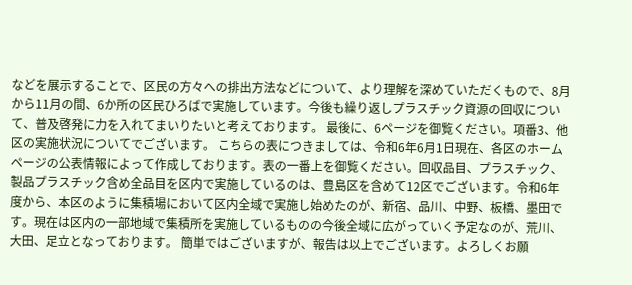などを展示することで、区民の方々への排出方法などについて、より理解を深めていただくもので、8月から11月の間、6か所の区民ひろばで実施しています。今後も繰り返しプラスチック資源の回収について、普及啓発に力を入れてまいりたいと考えております。 最後に、6ページを御覧ください。項番3、他区の実施状況についてでございます。 こちらの表につきましては、令和6年6月1日現在、各区のホームページの公表情報によって作成しております。表の一番上を御覧ください。回収品目、プラスチック、製品プラスチック含め全品目を区内で実施しているのは、豊島区を含めて12区でございます。令和6年度から、本区のように集積場において区内全域で実施し始めたのが、新宿、品川、中野、板橋、墨田です。現在は区内の一部地域で集積所を実施しているものの今後全域に広がっていく予定なのが、荒川、大田、足立となっております。 簡単ではございますが、報告は以上でございます。よろしくお願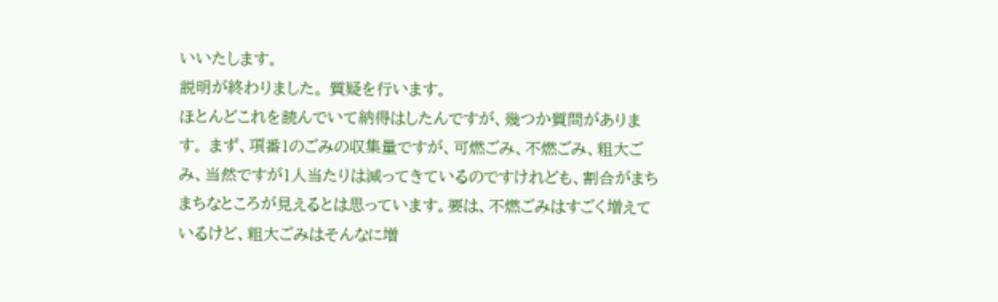いいたします。
説明が終わりました。 質疑を行います。
ほとんどこれを読んでいて納得はしたんですが、幾つか質問があります。 まず、項番1のごみの収集量ですが、可燃ごみ、不燃ごみ、粗大ごみ、当然ですが1人当たりは減ってきているのですけれども、割合がまちまちなところが見えるとは思っています。要は、不燃ごみはすごく増えているけど、粗大ごみはそんなに増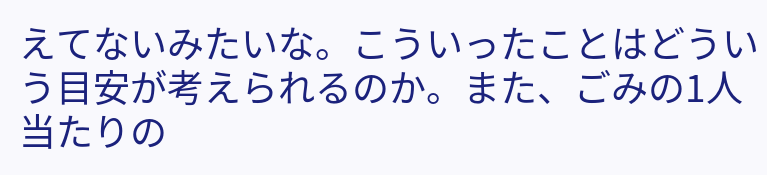えてないみたいな。こういったことはどういう目安が考えられるのか。また、ごみの1人当たりの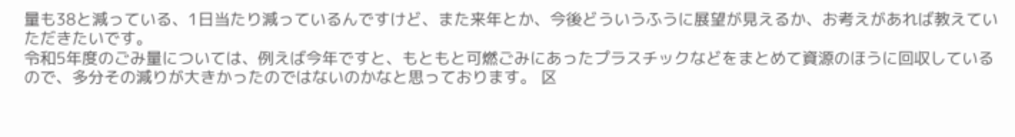量も38と減っている、1日当たり減っているんですけど、また来年とか、今後どういうふうに展望が見えるか、お考えがあれば教えていただきたいです。
令和5年度のごみ量については、例えば今年ですと、もともと可燃ごみにあったプラスチックなどをまとめて資源のほうに回収しているので、多分その減りが大きかったのではないのかなと思っております。 区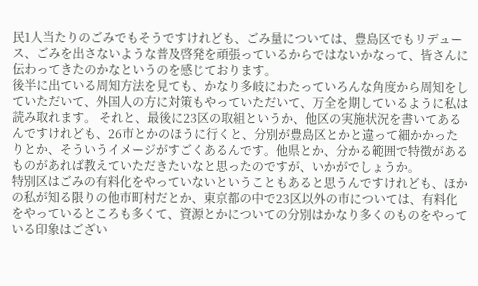民1人当たりのごみでもそうですけれども、ごみ量については、豊島区でもリデュース、ごみを出さないような普及啓発を頑張っているからではないかなって、皆さんに伝わってきたのかなというのを感じております。
後半に出ている周知方法を見ても、かなり多岐にわたっていろんな角度から周知をしていただいて、外国人の方に対策もやっていただいて、万全を期しているように私は読み取れます。 それと、最後に23区の取組というか、他区の実施状況を書いてあるんですけれども、26市とかのほうに行くと、分別が豊島区とかと違って細かかったりとか、そういうイメージがすごくあるんです。他県とか、分かる範囲で特徴があるものがあれば教えていただきたいなと思ったのですが、いかがでしょうか。
特別区はごみの有料化をやっていないということもあると思うんですけれども、ほかの私が知る限りの他市町村だとか、東京都の中で23区以外の市については、有料化をやっているところも多くて、資源とかについての分別はかなり多くのものをやっている印象はござい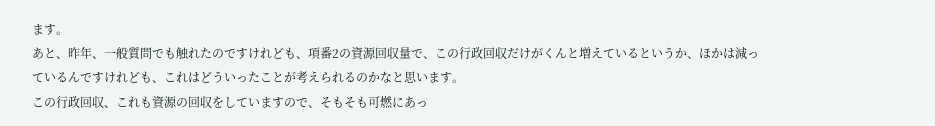ます。
あと、昨年、一般質問でも触れたのですけれども、項番2の資源回収量で、この行政回収だけがくんと増えているというか、ほかは減っているんですけれども、これはどういったことが考えられるのかなと思います。
この行政回収、これも資源の回収をしていますので、そもそも可燃にあっ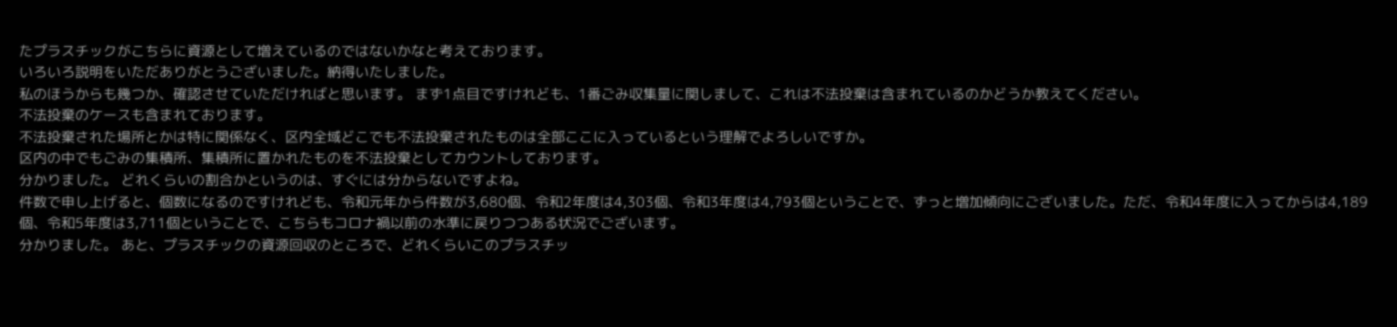たプラスチックがこちらに資源として増えているのではないかなと考えております。
いろいろ説明をいただありがとうございました。納得いたしました。
私のほうからも幾つか、確認させていただければと思います。 まず1点目ですけれども、1番ごみ収集量に関しまして、これは不法投棄は含まれているのかどうか教えてください。
不法投棄のケースも含まれております。
不法投棄された場所とかは特に関係なく、区内全域どこでも不法投棄されたものは全部ここに入っているという理解でよろしいですか。
区内の中でもごみの集積所、集積所に置かれたものを不法投棄としてカウントしております。
分かりました。 どれくらいの割合かというのは、すぐには分からないですよね。
件数で申し上げると、個数になるのですけれども、令和元年から件数が3,680個、令和2年度は4,303個、令和3年度は4,793個ということで、ずっと増加傾向にございました。ただ、令和4年度に入ってからは4,189個、令和5年度は3,711個ということで、こちらもコロナ禍以前の水準に戻りつつある状況でございます。
分かりました。 あと、プラスチックの資源回収のところで、どれくらいこのプラスチッ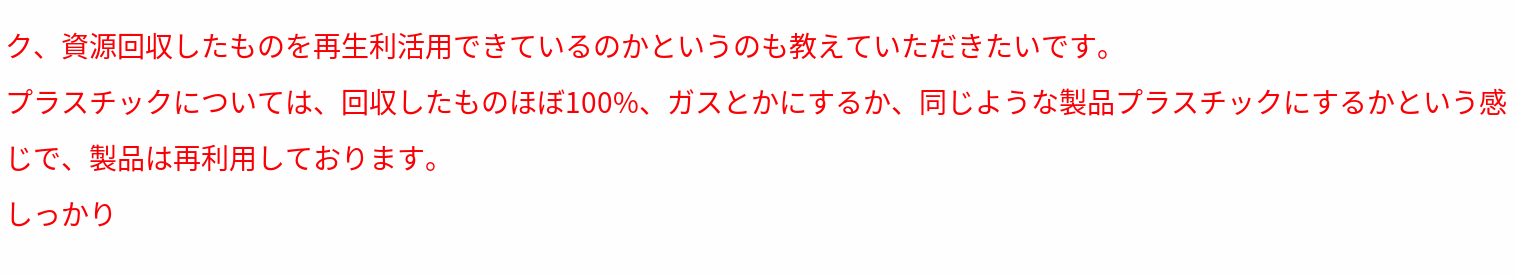ク、資源回収したものを再生利活用できているのかというのも教えていただきたいです。
プラスチックについては、回収したものほぼ100%、ガスとかにするか、同じような製品プラスチックにするかという感じで、製品は再利用しております。
しっかり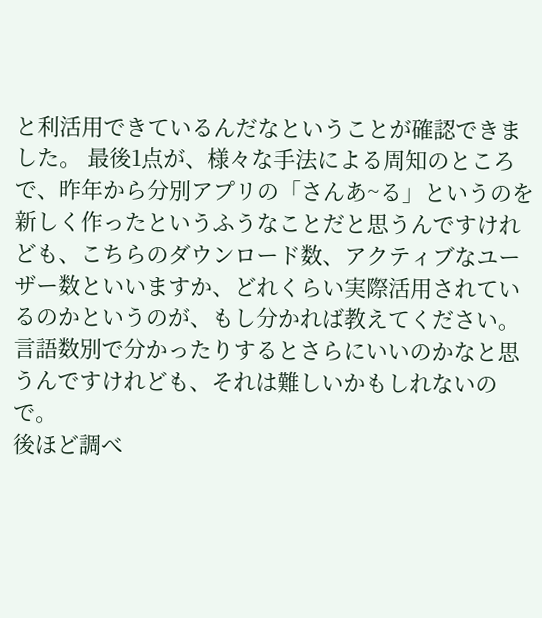と利活用できているんだなということが確認できました。 最後1点が、様々な手法による周知のところで、昨年から分別アプリの「さんあ~る」というのを新しく作ったというふうなことだと思うんですけれども、こちらのダウンロード数、アクティブなユーザー数といいますか、どれくらい実際活用されているのかというのが、もし分かれば教えてください。言語数別で分かったりするとさらにいいのかなと思うんですけれども、それは難しいかもしれないので。
後ほど調べ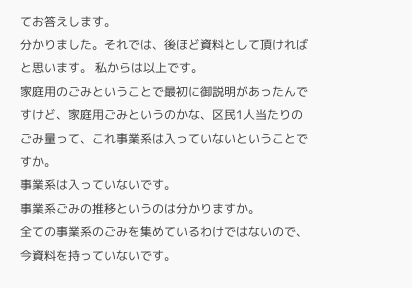てお答えします。
分かりました。それでは、後ほど資料として頂ければと思います。 私からは以上です。
家庭用のごみということで最初に御説明があったんですけど、家庭用ごみというのかな、区民1人当たりのごみ量って、これ事業系は入っていないということですか。
事業系は入っていないです。
事業系ごみの推移というのは分かりますか。
全ての事業系のごみを集めているわけではないので、今資料を持っていないです。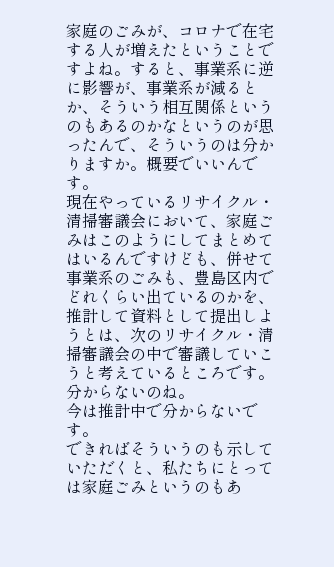家庭のごみが、コロナで在宅する人が増えたということですよね。すると、事業系に逆に影響が、事業系が減るとか、そういう相互関係というのもあるのかなというのが思ったんで、そういうのは分かりますか。概要でいいんです。
現在やっているリサイクル・清掃審議会において、家庭ごみはこのようにしてまとめてはいるんですけども、併せて事業系のごみも、豊島区内でどれくらい出ているのかを、推計して資料として提出しようとは、次のリサイクル・清掃審議会の中で審議していこうと考えているところです。
分からないのね。
今は推計中で分からないです。
できればそういうのも示していただくと、私たちにとっては家庭ごみというのもあ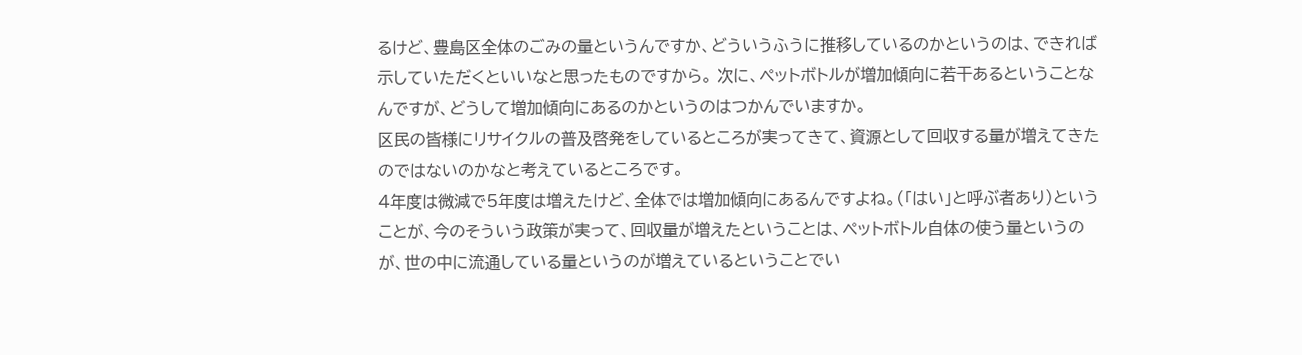るけど、豊島区全体のごみの量というんですか、どういうふうに推移しているのかというのは、できれば示していただくといいなと思ったものですから。 次に、ペットボトルが増加傾向に若干あるということなんですが、どうして増加傾向にあるのかというのはつかんでいますか。
区民の皆様にリサイクルの普及啓発をしているところが実ってきて、資源として回収する量が増えてきたのではないのかなと考えているところです。
4年度は微減で5年度は増えたけど、全体では増加傾向にあるんですよね。(「はい」と呼ぶ者あり)ということが、今のそういう政策が実って、回収量が増えたということは、ペットボトル自体の使う量というのが、世の中に流通している量というのが増えているということでい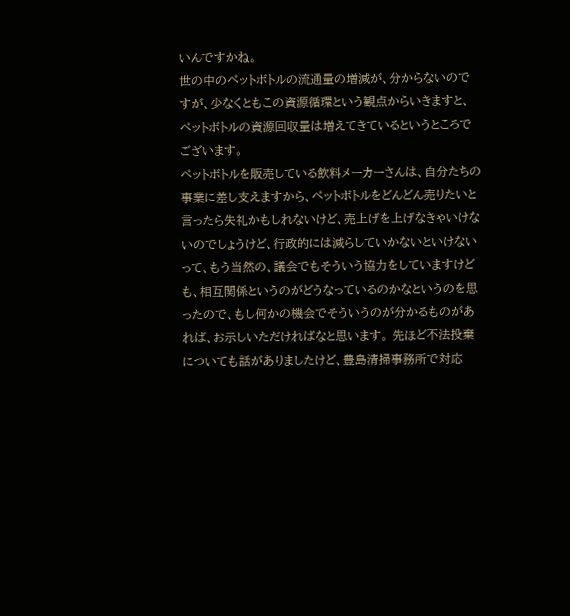いんですかね。
世の中のペットボトルの流通量の増減が、分からないのですが、少なくともこの資源循環という観点からいきますと、ペットボトルの資源回収量は増えてきているというところでございます。
ペットボトルを販売している飲料メーカーさんは、自分たちの事業に差し支えますから、ペットボトルをどんどん売りたいと言ったら失礼かもしれないけど、売上げを上げなきゃいけないのでしょうけど、行政的には減らしていかないといけないって、もう当然の、議会でもそういう協力をしていますけども、相互関係というのがどうなっているのかなというのを思ったので、もし何かの機会でそういうのが分かるものがあれば、お示しいただければなと思います。 先ほど不法投棄についても話がありましたけど、豊島清掃事務所で対応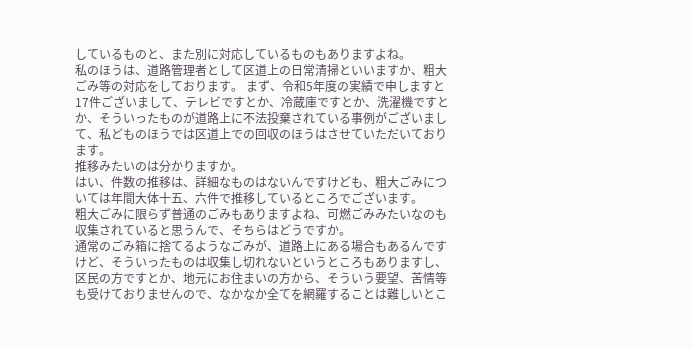しているものと、また別に対応しているものもありますよね。
私のほうは、道路管理者として区道上の日常清掃といいますか、粗大ごみ等の対応をしております。 まず、令和5年度の実績で申しますと17件ございまして、テレビですとか、冷蔵庫ですとか、洗濯機ですとか、そういったものが道路上に不法投棄されている事例がございまして、私どものほうでは区道上での回収のほうはさせていただいております。
推移みたいのは分かりますか。
はい、件数の推移は、詳細なものはないんですけども、粗大ごみについては年間大体十五、六件で推移しているところでございます。
粗大ごみに限らず普通のごみもありますよね、可燃ごみみたいなのも収集されていると思うんで、そちらはどうですか。
通常のごみ箱に捨てるようなごみが、道路上にある場合もあるんですけど、そういったものは収集し切れないというところもありますし、区民の方ですとか、地元にお住まいの方から、そういう要望、苦情等も受けておりませんので、なかなか全てを網羅することは難しいとこ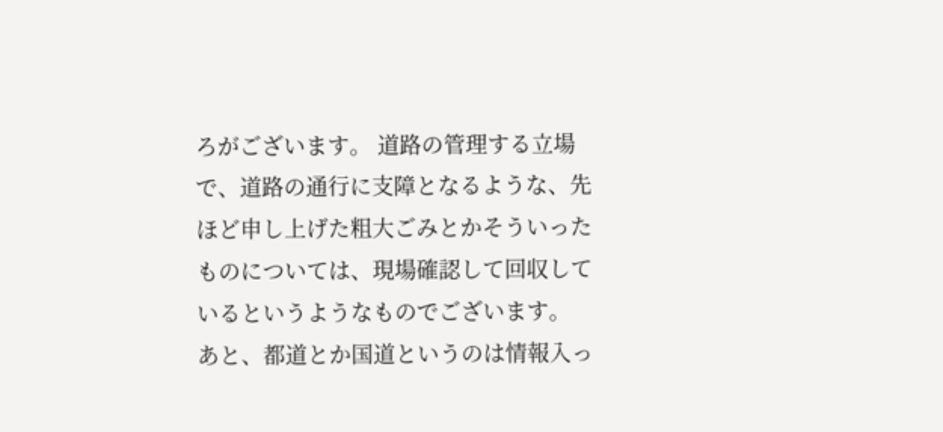ろがございます。 道路の管理する立場で、道路の通行に支障となるような、先ほど申し上げた粗大ごみとかそういったものについては、現場確認して回収しているというようなものでございます。
あと、都道とか国道というのは情報入っ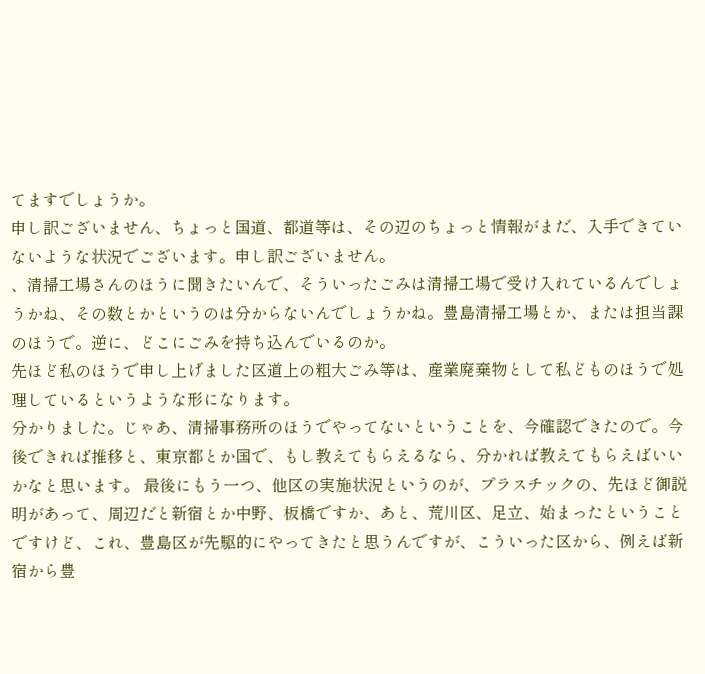てますでしょうか。
申し訳ございません、ちょっと国道、都道等は、その辺のちょっと情報がまだ、入手できていないような状況でございます。申し訳ございません。
、清掃工場さんのほうに聞きたいんで、そういったごみは清掃工場で受け入れているんでしょうかね、その数とかというのは分からないんでしょうかね。豊島清掃工場とか、または担当課のほうで。逆に、どこにごみを持ち込んでいるのか。
先ほど私のほうで申し上げました区道上の粗大ごみ等は、産業廃棄物として私どものほうで処理しているというような形になります。
分かりました。じゃあ、清掃事務所のほうでやってないということを、今確認できたので。今後できれば推移と、東京都とか国で、もし教えてもらえるなら、分かれば教えてもらえばいいかなと思います。 最後にもう一つ、他区の実施状況というのが、プラスチックの、先ほど御説明があって、周辺だと新宿とか中野、板橋ですか、あと、荒川区、足立、始まったということですけど、これ、豊島区が先駆的にやってきたと思うんですが、こういった区から、例えば新宿から豊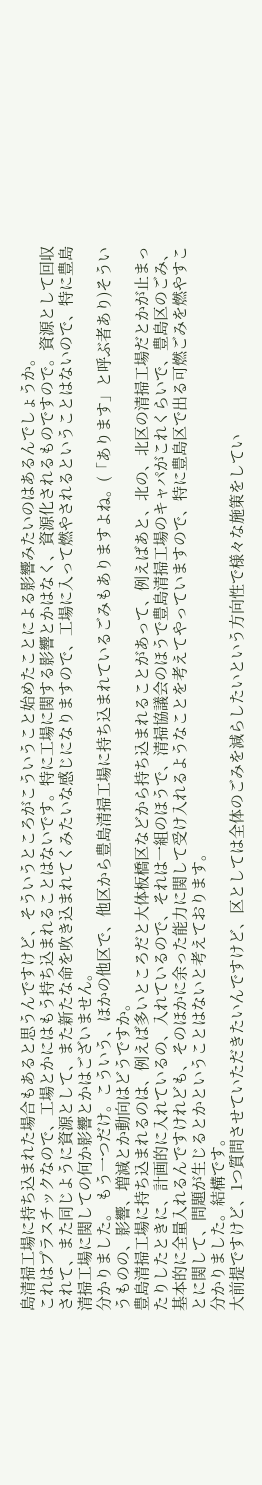島清掃工場に持ち込まれた場合もあると思うんですけど、そういうところがこういうこと始めたことによる影響みたいのはあるんでしょうか。
これはプラスチックなので、工場とかにはもう持ち込まれることはないです。特に工場に関する影響とかはなく、資源化されるものですので。資源として回収されて、また同じように資源として、また新たな命を吹き込まれてくみたいな感じになりますので、工場に入って燃やされるということはないので、特に豊島清掃工場に関しての何か影響とかはございません。
分かりました。 もう一つだけ。こういう、ほかの他区で、他区から豊島清掃工場に持ち込まれているごみもありますよね。(「あります」と呼ぶ者あり)そういうものの、影響、増減とか動向はどうですか。
豊島清掃工場に持ち込まれるのは、例えば多いところだと大体板橋区などから持ち込まれることがあって、例えばあと、北の、北区の清掃工場だとかが止まったりしたときに、計画的に入れているの、入れているので、それは一組のほうで、清掃協議会のほうで豊島清掃工場のキャパがこれくらいで、豊島区のごみ、基本的に全量入れるんですけれども、そのほかに余った能力に関して受け入れるようなことを考えてやっていますので、特に豊島区で出る可燃ごみを燃やすことに関して、問題が生じるとかということはないと考えております。
分かりました。結構です。
大前提ですけど、1つ質問させていただきたいんですけど、区としては全体のごみを減らしたいという方向性で様々な施策をしてい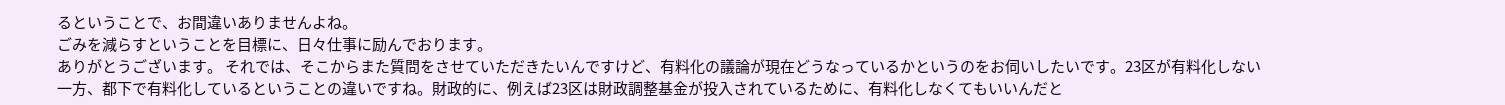るということで、お間違いありませんよね。
ごみを減らすということを目標に、日々仕事に励んでおります。
ありがとうございます。 それでは、そこからまた質問をさせていただきたいんですけど、有料化の議論が現在どうなっているかというのをお伺いしたいです。23区が有料化しない一方、都下で有料化しているということの違いですね。財政的に、例えば23区は財政調整基金が投入されているために、有料化しなくてもいいんだと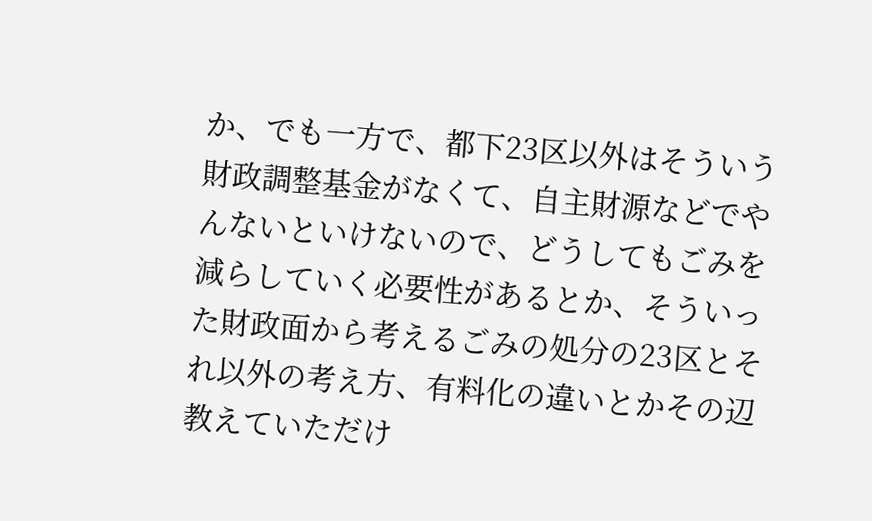か、でも一方で、都下23区以外はそういう財政調整基金がなくて、自主財源などでやんないといけないので、どうしてもごみを減らしていく必要性があるとか、そういった財政面から考えるごみの処分の23区とそれ以外の考え方、有料化の違いとかその辺教えていただけ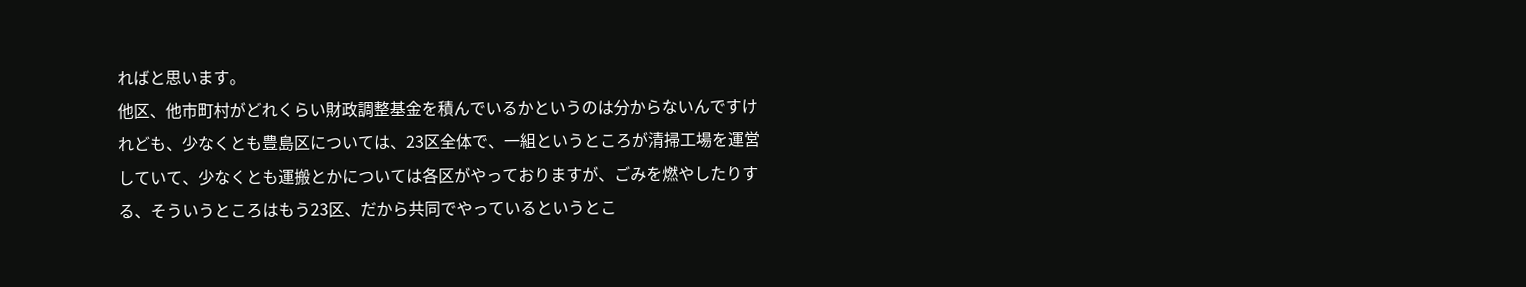ればと思います。
他区、他市町村がどれくらい財政調整基金を積んでいるかというのは分からないんですけれども、少なくとも豊島区については、23区全体で、一組というところが清掃工場を運営していて、少なくとも運搬とかについては各区がやっておりますが、ごみを燃やしたりする、そういうところはもう23区、だから共同でやっているというとこ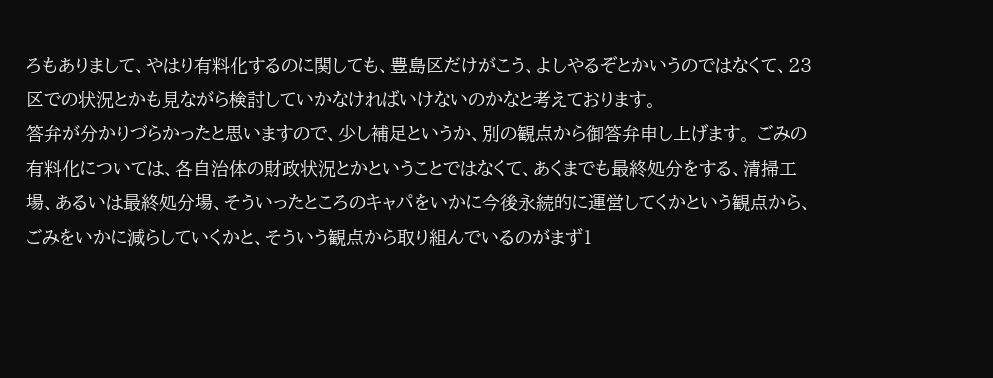ろもありまして、やはり有料化するのに関しても、豊島区だけがこう、よしやるぞとかいうのではなくて、23区での状況とかも見ながら検討していかなければいけないのかなと考えております。
答弁が分かりづらかったと思いますので、少し補足というか、別の観点から御答弁申し上げます。 ごみの有料化については、各自治体の財政状況とかということではなくて、あくまでも最終処分をする、清掃工場、あるいは最終処分場、そういったところのキャパをいかに今後永続的に運営してくかという観点から、ごみをいかに減らしていくかと、そういう観点から取り組んでいるのがまず1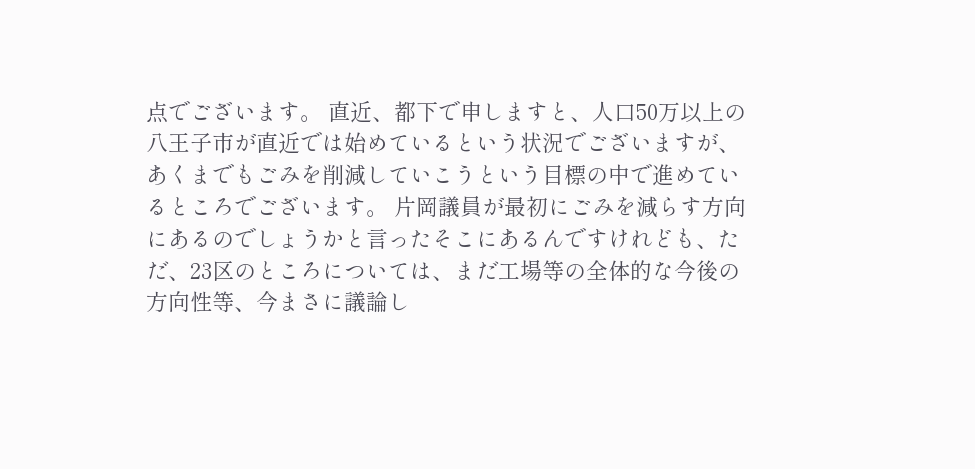点でございます。 直近、都下で申しますと、人口50万以上の八王子市が直近では始めているという状況でございますが、あくまでもごみを削減していこうという目標の中で進めているところでございます。 片岡議員が最初にごみを減らす方向にあるのでしょうかと言ったそこにあるんですけれども、ただ、23区のところについては、まだ工場等の全体的な今後の方向性等、今まさに議論し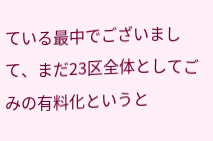ている最中でございまして、まだ23区全体としてごみの有料化というと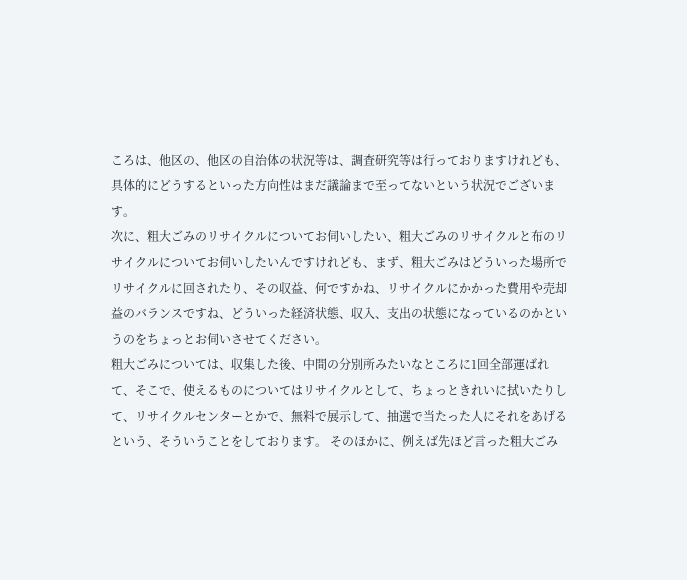ころは、他区の、他区の自治体の状況等は、調査研究等は行っておりますけれども、具体的にどうするといった方向性はまだ議論まで至ってないという状況でございます。
次に、粗大ごみのリサイクルについてお伺いしたい、粗大ごみのリサイクルと布のリサイクルについてお伺いしたいんですけれども、まず、粗大ごみはどういった場所でリサイクルに回されたり、その収益、何ですかね、リサイクルにかかった費用や売却益のバランスですね、どういった経済状態、収入、支出の状態になっているのかというのをちょっとお伺いさせてください。
粗大ごみについては、収集した後、中間の分別所みたいなところに1回全部運ばれて、そこで、使えるものについてはリサイクルとして、ちょっときれいに拭いたりして、リサイクルセンターとかで、無料で展示して、抽選で当たった人にそれをあげるという、そういうことをしております。 そのほかに、例えば先ほど言った粗大ごみ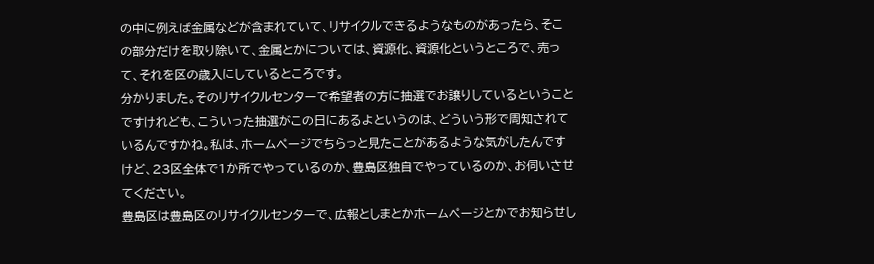の中に例えば金属などが含まれていて、リサイクルできるようなものがあったら、そこの部分だけを取り除いて、金属とかについては、資源化、資源化というところで、売って、それを区の歳入にしているところです。
分かりました。そのリサイクルセンターで希望者の方に抽選でお譲りしているということですけれども、こういった抽選がこの日にあるよというのは、どういう形で周知されているんですかね。私は、ホームページでちらっと見たことがあるような気がしたんですけど、23区全体で1か所でやっているのか、豊島区独自でやっているのか、お伺いさせてください。
豊島区は豊島区のリサイクルセンターで、広報としまとかホームページとかでお知らせし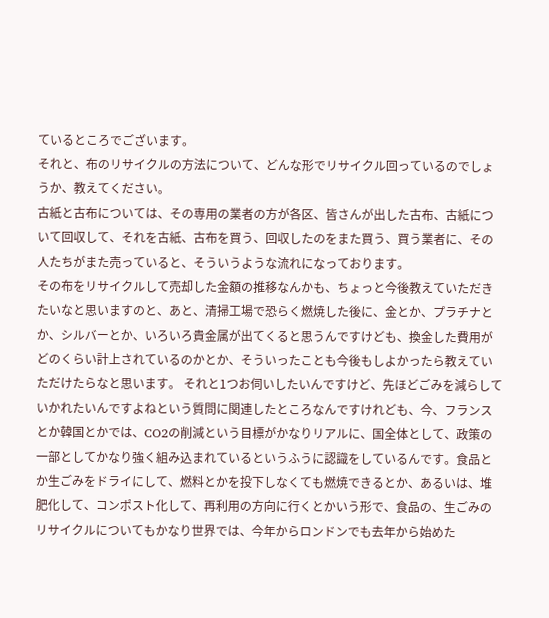ているところでございます。
それと、布のリサイクルの方法について、どんな形でリサイクル回っているのでしょうか、教えてください。
古紙と古布については、その専用の業者の方が各区、皆さんが出した古布、古紙について回収して、それを古紙、古布を買う、回収したのをまた買う、買う業者に、その人たちがまた売っていると、そういうような流れになっております。
その布をリサイクルして売却した金額の推移なんかも、ちょっと今後教えていただきたいなと思いますのと、あと、清掃工場で恐らく燃焼した後に、金とか、プラチナとか、シルバーとか、いろいろ貴金属が出てくると思うんですけども、換金した費用がどのくらい計上されているのかとか、そういったことも今後もしよかったら教えていただけたらなと思います。 それと1つお伺いしたいんですけど、先ほどごみを減らしていかれたいんですよねという質問に関連したところなんですけれども、今、フランスとか韓国とかでは、CO2の削減という目標がかなりリアルに、国全体として、政策の一部としてかなり強く組み込まれているというふうに認識をしているんです。食品とか生ごみをドライにして、燃料とかを投下しなくても燃焼できるとか、あるいは、堆肥化して、コンポスト化して、再利用の方向に行くとかいう形で、食品の、生ごみのリサイクルについてもかなり世界では、今年からロンドンでも去年から始めた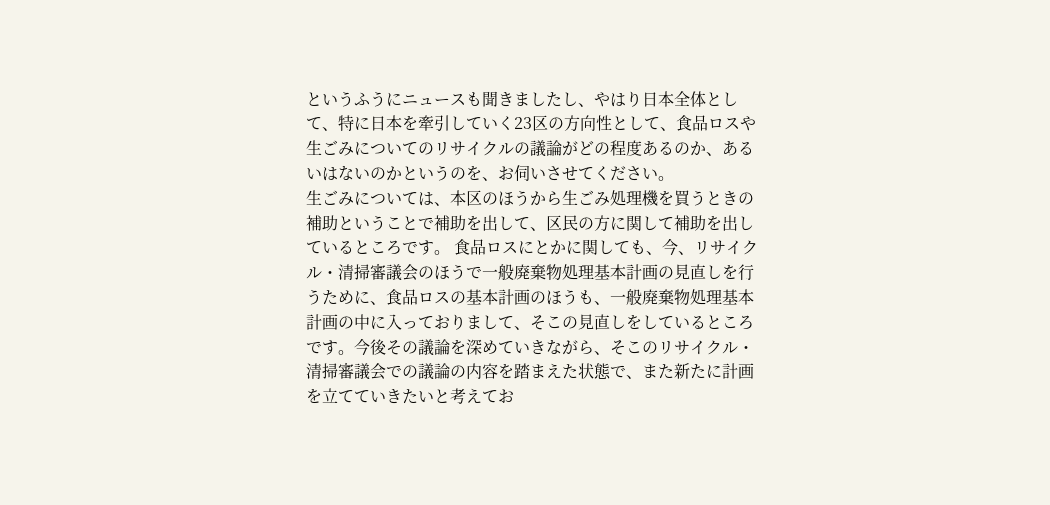というふうにニュースも聞きましたし、やはり日本全体として、特に日本を牽引していく23区の方向性として、食品ロスや生ごみについてのリサイクルの議論がどの程度あるのか、あるいはないのかというのを、お伺いさせてください。
生ごみについては、本区のほうから生ごみ処理機を買うときの補助ということで補助を出して、区民の方に関して補助を出しているところです。 食品ロスにとかに関しても、今、リサイクル・清掃審議会のほうで一般廃棄物処理基本計画の見直しを行うために、食品ロスの基本計画のほうも、一般廃棄物処理基本計画の中に入っておりまして、そこの見直しをしているところです。今後その議論を深めていきながら、そこのリサイクル・清掃審議会での議論の内容を踏まえた状態で、また新たに計画を立てていきたいと考えてお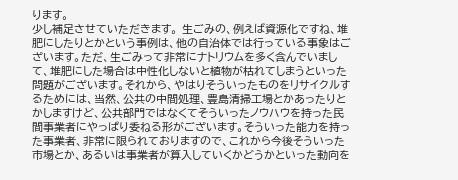ります。
少し補足させていただきます。 生ごみの、例えば資源化ですね、堆肥にしたりとかという事例は、他の自治体では行っている事象はございます。ただ、生ごみって非常にナトリウムを多く含んでいまして、堆肥にした場合は中性化しないと植物が枯れてしまうといった問題がございます。それから、やはりそういったものをリサイクルするためには、当然、公共の中間処理、豊島清掃工場とかあったりとかしますけど、公共部門ではなくてそういったノウハウを持った民間事業者にやっぱり委ねる形がございます。そういった能力を持った事業者、非常に限られておりますので、これから今後そういった市場とか、あるいは事業者が算入していくかどうかといった動向を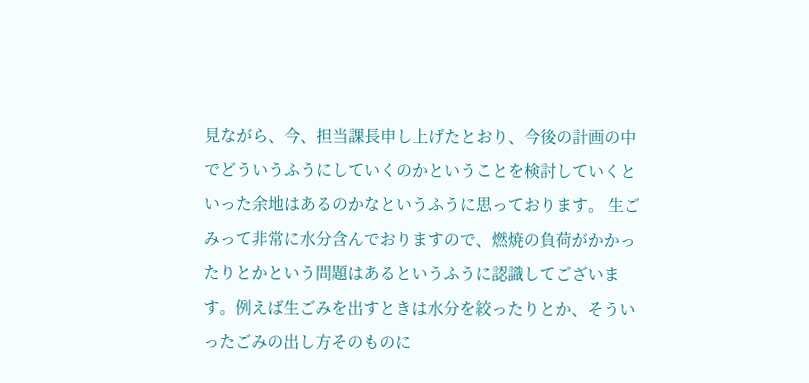見ながら、今、担当課長申し上げたとおり、今後の計画の中でどういうふうにしていくのかということを検討していくといった余地はあるのかなというふうに思っております。 生ごみって非常に水分含んでおりますので、燃焼の負荷がかかったりとかという問題はあるというふうに認識してございます。例えば生ごみを出すときは水分を絞ったりとか、そういったごみの出し方そのものに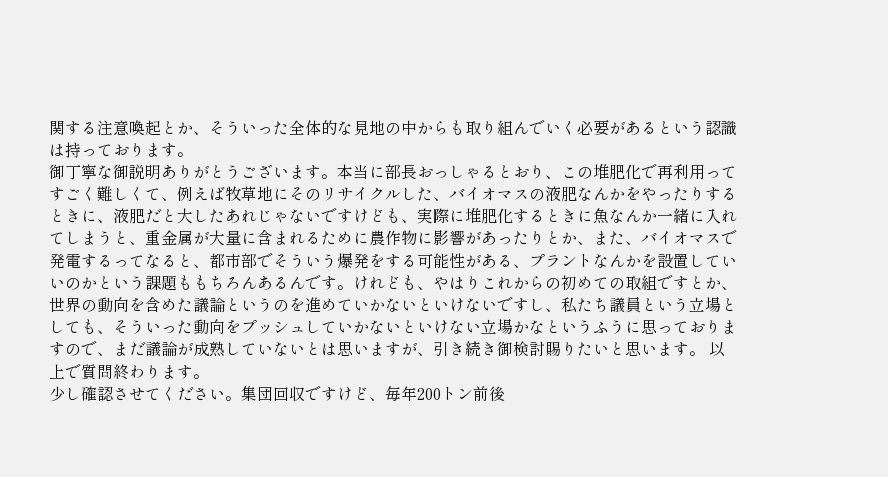関する注意喚起とか、そういった全体的な見地の中からも取り組んでいく必要があるという認識は持っております。
御丁寧な御説明ありがとうございます。本当に部長おっしゃるとおり、この堆肥化で再利用ってすごく難しくて、例えば牧草地にそのリサイクルした、バイオマスの液肥なんかをやったりするときに、液肥だと大したあれじゃないですけども、実際に堆肥化するときに魚なんか一緒に入れてしまうと、重金属が大量に含まれるために農作物に影響があったりとか、また、バイオマスで発電するってなると、都市部でそういう爆発をする可能性がある、プラントなんかを設置していいのかという課題ももちろんあるんです。けれども、やはりこれからの初めての取組ですとか、世界の動向を含めた議論というのを進めていかないといけないですし、私たち議員という立場としても、そういった動向をプッシュしていかないといけない立場かなというふうに思っておりますので、まだ議論が成熟していないとは思いますが、引き続き御検討賜りたいと思います。 以上で質問終わります。
少し確認させてください。集団回収ですけど、毎年200トン前後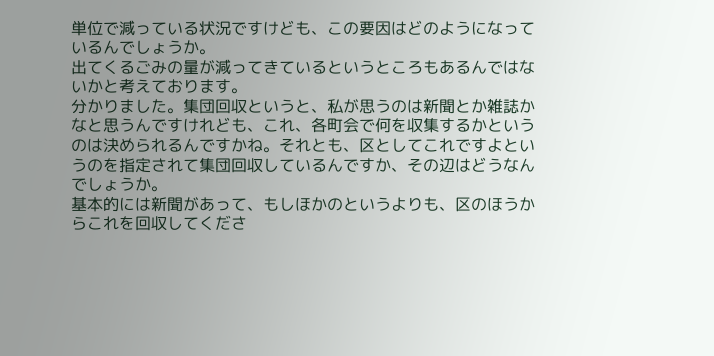単位で減っている状況ですけども、この要因はどのようになっているんでしょうか。
出てくるごみの量が減ってきているというところもあるんではないかと考えております。
分かりました。集団回収というと、私が思うのは新聞とか雑誌かなと思うんですけれども、これ、各町会で何を収集するかというのは決められるんですかね。それとも、区としてこれですよというのを指定されて集団回収しているんですか、その辺はどうなんでしょうか。
基本的には新聞があって、もしほかのというよりも、区のほうからこれを回収してくださ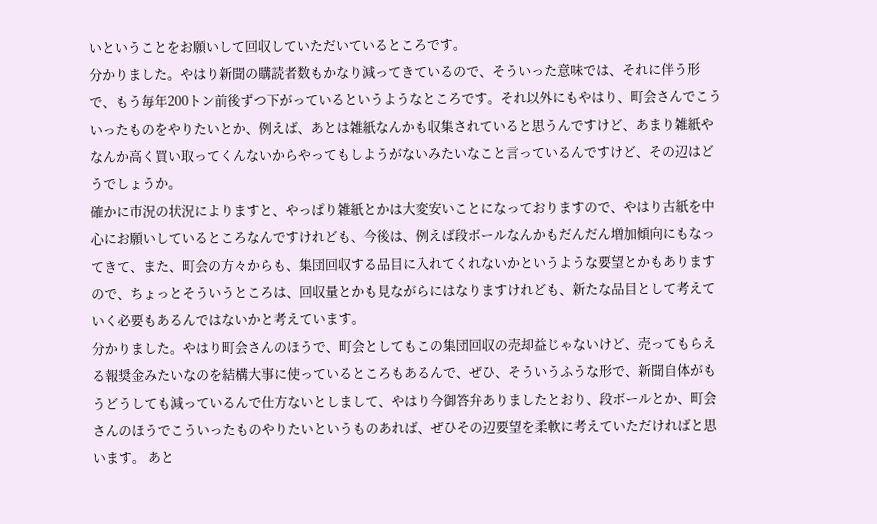いということをお願いして回収していただいているところです。
分かりました。やはり新聞の購読者数もかなり減ってきているので、そういった意味では、それに伴う形で、もう毎年200トン前後ずつ下がっているというようなところです。それ以外にもやはり、町会さんでこういったものをやりたいとか、例えば、あとは雑紙なんかも収集されていると思うんですけど、あまり雑紙やなんか高く買い取ってくんないからやってもしようがないみたいなこと言っているんですけど、その辺はどうでしょうか。
確かに市況の状況によりますと、やっぱり雑紙とかは大変安いことになっておりますので、やはり古紙を中心にお願いしているところなんですけれども、今後は、例えば段ボールなんかもだんだん増加傾向にもなってきて、また、町会の方々からも、集団回収する品目に入れてくれないかというような要望とかもありますので、ちょっとそういうところは、回収量とかも見ながらにはなりますけれども、新たな品目として考えていく必要もあるんではないかと考えています。
分かりました。やはり町会さんのほうで、町会としてもこの集団回収の売却益じゃないけど、売ってもらえる報奨金みたいなのを結構大事に使っているところもあるんで、ぜひ、そういうふうな形で、新聞自体がもうどうしても減っているんで仕方ないとしまして、やはり今御答弁ありましたとおり、段ボールとか、町会さんのほうでこういったものやりたいというものあれば、ぜひその辺要望を柔軟に考えていただければと思います。 あと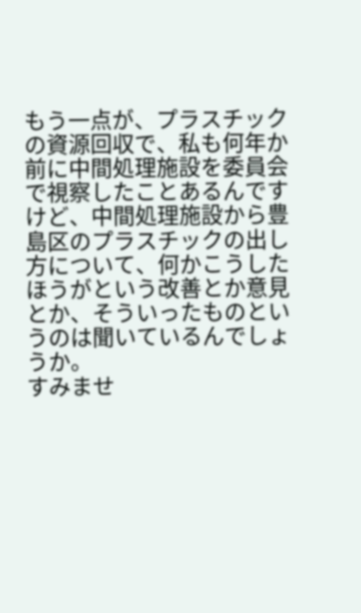もう一点が、プラスチックの資源回収で、私も何年か前に中間処理施設を委員会で視察したことあるんですけど、中間処理施設から豊島区のプラスチックの出し方について、何かこうしたほうがという改善とか意見とか、そういったものというのは聞いているんでしょうか。
すみませ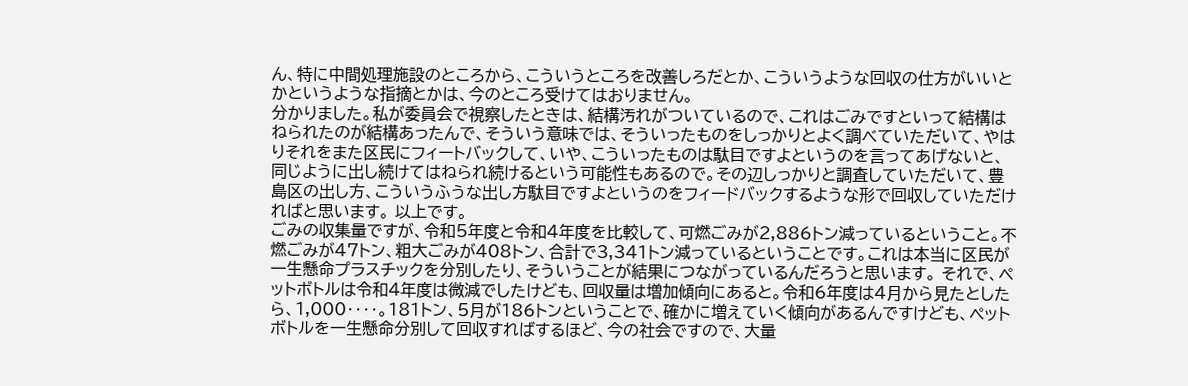ん、特に中間処理施設のところから、こういうところを改善しろだとか、こういうような回収の仕方がいいとかというような指摘とかは、今のところ受けてはおりません。
分かりました。私が委員会で視察したときは、結構汚れがついているので、これはごみですといって結構はねられたのが結構あったんで、そういう意味では、そういったものをしっかりとよく調べていただいて、やはりそれをまた区民にフィートバックして、いや、こういったものは駄目ですよというのを言ってあげないと、同じように出し続けてはねられ続けるという可能性もあるので。その辺しっかりと調査していただいて、豊島区の出し方、こういうふうな出し方駄目ですよというのをフィードバックするような形で回収していただければと思います。 以上です。
ごみの収集量ですが、令和5年度と令和4年度を比較して、可燃ごみが2,886トン減っているということ。不燃ごみが47トン、粗大ごみが408トン、合計で3,341トン減っているということです。これは本当に区民が一生懸命プラスチックを分別したり、そういうことが結果につながっているんだろうと思います。 それで、ペットボトルは令和4年度は微減でしたけども、回収量は増加傾向にあると。令和6年度は4月から見たとしたら、1,000‥‥。181トン、5月が186トンということで、確かに増えていく傾向があるんですけども、ペットボトルを一生懸命分別して回収すればするほど、今の社会ですので、大量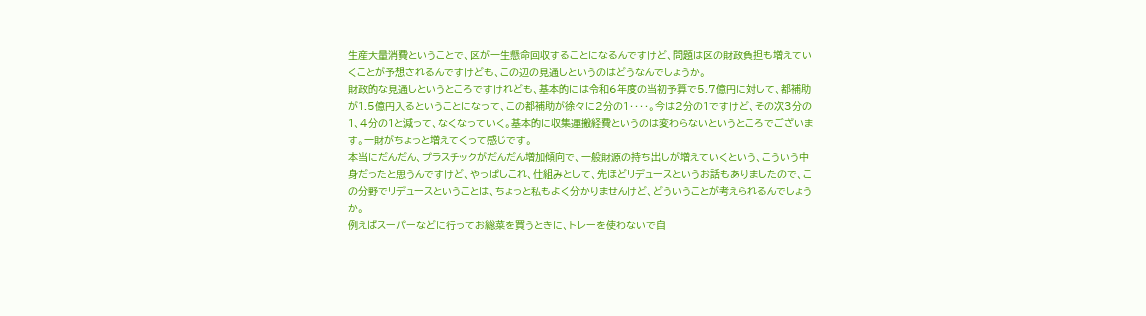生産大量消費ということで、区が一生懸命回収することになるんですけど、問題は区の財政負担も増えていくことが予想されるんですけども、この辺の見通しというのはどうなんでしょうか。
財政的な見通しというところですけれども、基本的には令和6年度の当初予算で5.7億円に対して、都補助が1.5億円入るということになって、この都補助が徐々に2分の1‥‥。今は2分の1ですけど、その次3分の1、4分の1と減って、なくなっていく。基本的に収集運搬経費というのは変わらないというところでございます。一財がちょっと増えてくって感じです。
本当にだんだん、プラスチックがだんだん増加傾向で、一般財源の持ち出しが増えていくという、こういう中身だったと思うんですけど、やっぱしこれ、仕組みとして、先ほどリデュースというお話もありましたので、この分野でリデュースということは、ちょっと私もよく分かりませんけど、どういうことが考えられるんでしょうか。
例えばスーパーなどに行ってお総菜を買うときに、トレーを使わないで自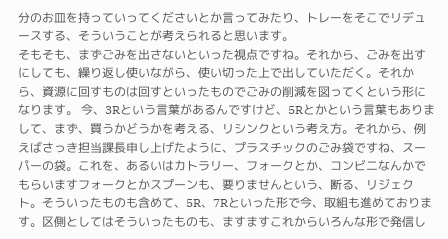分のお皿を持っていってくださいとか言ってみたり、トレーをそこでリデュースする、そういうことが考えられると思います。
そもそも、まずごみを出さないといった視点ですね。それから、ごみを出すにしても、繰り返し使いながら、使い切った上で出していただく。それから、資源に回すものは回すといったものでごみの削減を図ってくという形になります。 今、3Rという言葉があるんですけど、5Rとかという言葉もありまして、まず、買うかどうかを考える、リシンクという考え方。それから、例えばさっき担当課長申し上げたように、プラスチックのごみ袋ですね、スーパーの袋。これを、あるいはカトラリー、フォークとか、コンビニなんかでもらいますフォークとかスプーンも、要りませんという、断る、リジェクト。そういったものも含めて、5R、7Rといった形で今、取組も進めております。区側としてはそういったものも、ますますこれからいろんな形で発信し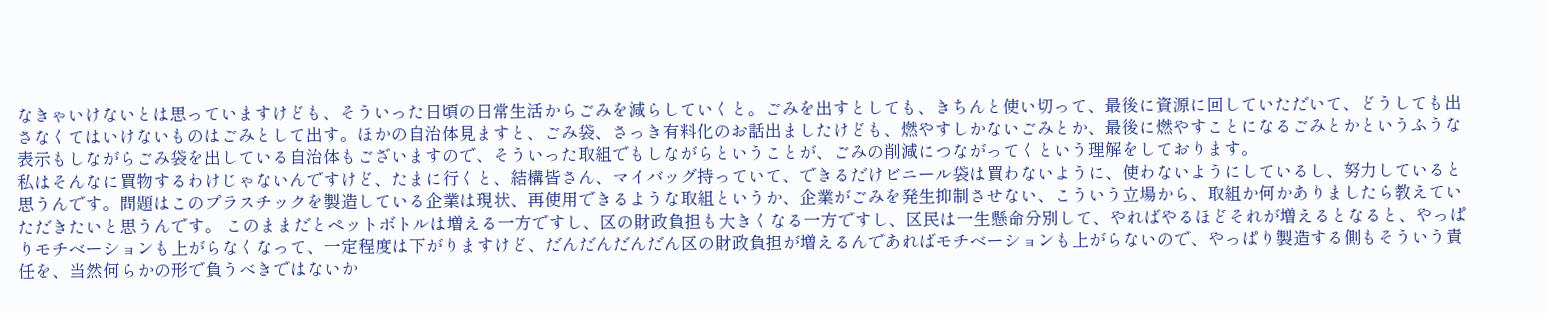なきゃいけないとは思っていますけども、そういった日頃の日常生活からごみを減らしていくと。ごみを出すとしても、きちんと使い切って、最後に資源に回していただいて、どうしても出さなくてはいけないものはごみとして出す。ほかの自治体見ますと、ごみ袋、さっき有料化のお話出ましたけども、燃やすしかないごみとか、最後に燃やすことになるごみとかというふうな表示もしながらごみ袋を出している自治体もございますので、そういった取組でもしながらということが、ごみの削減につながってくという理解をしております。
私はそんなに買物するわけじゃないんですけど、たまに行くと、結構皆さん、マイバッグ持っていて、できるだけビニール袋は買わないように、使わないようにしているし、努力していると思うんです。問題はこのプラスチックを製造している企業は現状、再使用できるような取組というか、企業がごみを発生抑制させない、こういう立場から、取組か何かありましたら教えていただきたいと思うんです。 このままだとペットボトルは増える一方ですし、区の財政負担も大きくなる一方ですし、区民は一生懸命分別して、やればやるほどそれが増えるとなると、やっぱりモチベーションも上がらなくなって、一定程度は下がりますけど、だんだんだんだん区の財政負担が増えるんであればモチベーションも上がらないので、やっぱり製造する側もそういう責任を、当然何らかの形で負うべきではないか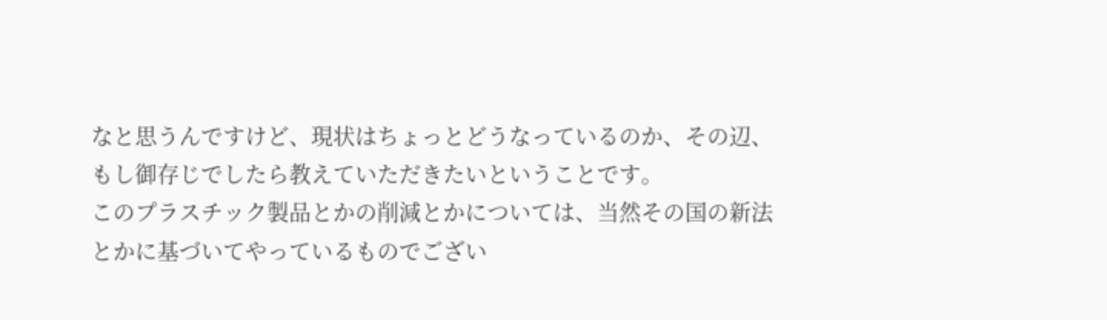なと思うんですけど、現状はちょっとどうなっているのか、その辺、もし御存じでしたら教えていただきたいということです。
このプラスチック製品とかの削減とかについては、当然その国の新法とかに基づいてやっているものでござい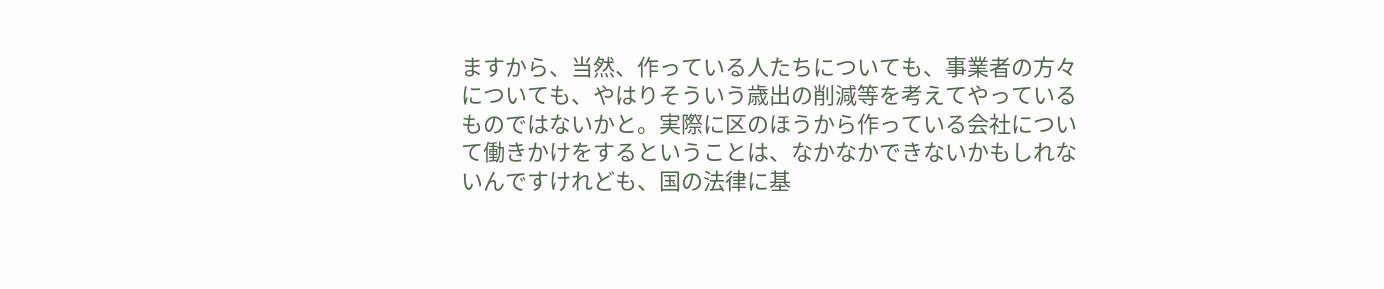ますから、当然、作っている人たちについても、事業者の方々についても、やはりそういう歳出の削減等を考えてやっているものではないかと。実際に区のほうから作っている会社について働きかけをするということは、なかなかできないかもしれないんですけれども、国の法律に基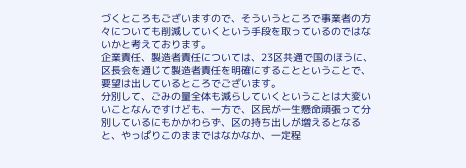づくところもございますので、そういうところで事業者の方々についても削減していくという手段を取っているのではないかと考えております。
企業責任、製造者責任については、23区共通で国のほうに、区長会を通じて製造者責任を明確にすることということで、要望は出しているところでございます。
分別して、ごみの量全体も減らしていくということは大変いいことなんですけども、一方で、区民が一生懸命頑張って分別しているにもかかわらず、区の持ち出しが増えるとなると、やっぱりこのままではなかなか、一定程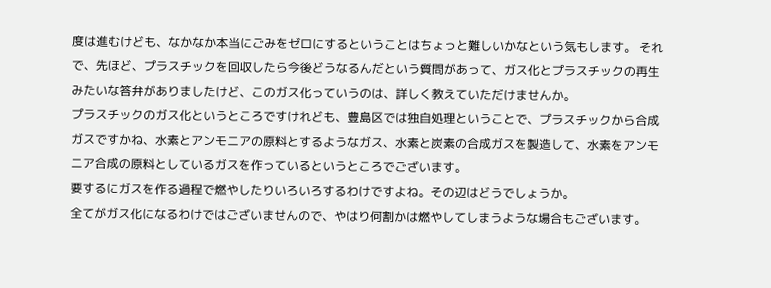度は進むけども、なかなか本当にごみをゼロにするということはちょっと難しいかなという気もします。 それで、先ほど、プラスチックを回収したら今後どうなるんだという質問があって、ガス化とプラスチックの再生みたいな答弁がありましたけど、このガス化っていうのは、詳しく教えていただけませんか。
プラスチックのガス化というところですけれども、豊島区では独自処理ということで、プラスチックから合成ガスですかね、水素とアンモニアの原料とするようなガス、水素と炭素の合成ガスを製造して、水素をアンモニア合成の原料としているガスを作っているというところでございます。
要するにガスを作る過程で燃やしたりいろいろするわけですよね。その辺はどうでしょうか。
全てがガス化になるわけではございませんので、やはり何割かは燃やしてしまうような場合もございます。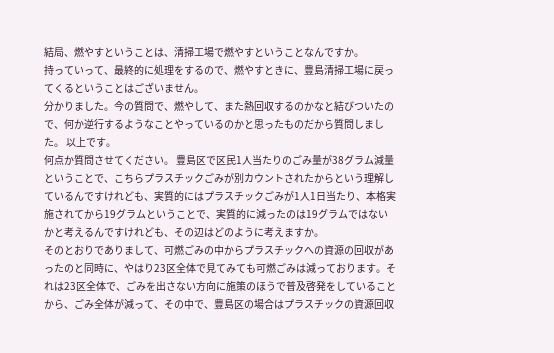結局、燃やすということは、清掃工場で燃やすということなんですか。
持っていって、最終的に処理をするので、燃やすときに、豊島清掃工場に戻ってくるということはございません。
分かりました。今の質問で、燃やして、また熱回収するのかなと結びついたので、何か逆行するようなことやっているのかと思ったものだから質問しました。 以上です。
何点か質問させてください。 豊島区で区民1人当たりのごみ量が38グラム減量ということで、こちらプラスチックごみが別カウントされたからという理解しているんですけれども、実質的にはプラスチックごみが1人1日当たり、本格実施されてから19グラムということで、実質的に減ったのは19グラムではないかと考えるんですけれども、その辺はどのように考えますか。
そのとおりでありまして、可燃ごみの中からプラスチックへの資源の回収があったのと同時に、やはり23区全体で見てみても可燃ごみは減っております。それは23区全体で、ごみを出さない方向に施策のほうで普及啓発をしていることから、ごみ全体が減って、その中で、豊島区の場合はプラスチックの資源回収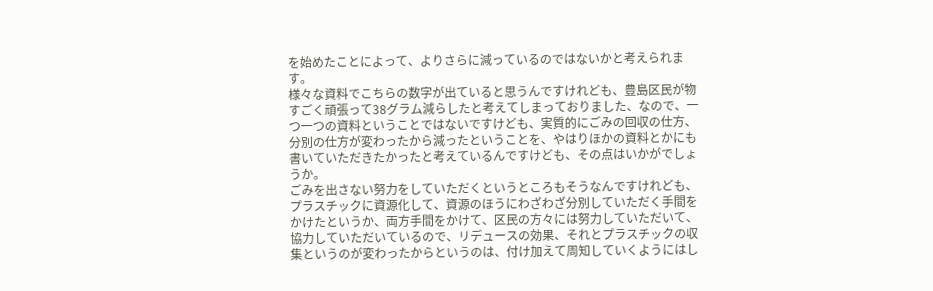を始めたことによって、よりさらに減っているのではないかと考えられます。
様々な資料でこちらの数字が出ていると思うんですけれども、豊島区民が物すごく頑張って38グラム減らしたと考えてしまっておりました、なので、一つ一つの資料ということではないですけども、実質的にごみの回収の仕方、分別の仕方が変わったから減ったということを、やはりほかの資料とかにも書いていただきたかったと考えているんですけども、その点はいかがでしょうか。
ごみを出さない努力をしていただくというところもそうなんですけれども、プラスチックに資源化して、資源のほうにわざわざ分別していただく手間をかけたというか、両方手間をかけて、区民の方々には努力していただいて、協力していただいているので、リデュースの効果、それとプラスチックの収集というのが変わったからというのは、付け加えて周知していくようにはし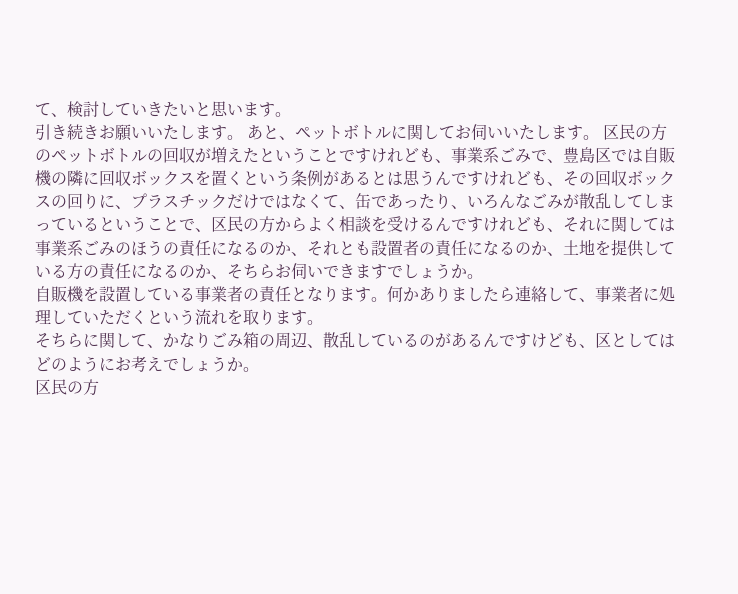て、検討していきたいと思います。
引き続きお願いいたします。 あと、ペットボトルに関してお伺いいたします。 区民の方のペットボトルの回収が増えたということですけれども、事業系ごみで、豊島区では自販機の隣に回収ボックスを置くという条例があるとは思うんですけれども、その回収ボックスの回りに、プラスチックだけではなくて、缶であったり、いろんなごみが散乱してしまっているということで、区民の方からよく相談を受けるんですけれども、それに関しては事業系ごみのほうの責任になるのか、それとも設置者の責任になるのか、土地を提供している方の責任になるのか、そちらお伺いできますでしょうか。
自販機を設置している事業者の責任となります。何かありましたら連絡して、事業者に処理していただくという流れを取ります。
そちらに関して、かなりごみ箱の周辺、散乱しているのがあるんですけども、区としてはどのようにお考えでしょうか。
区民の方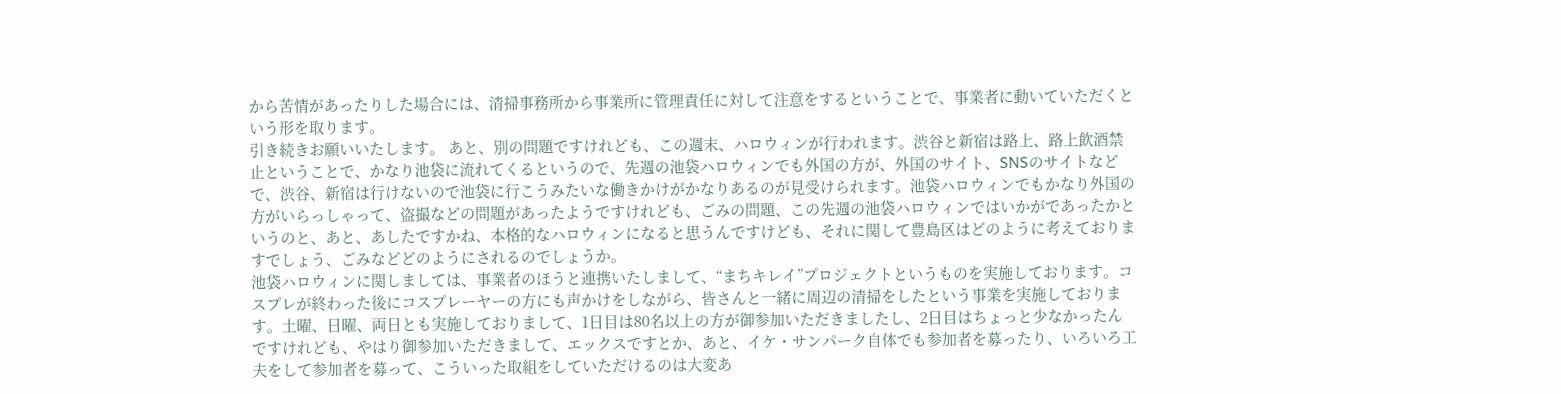から苦情があったりした場合には、清掃事務所から事業所に管理責任に対して注意をするということで、事業者に動いていただくという形を取ります。
引き続きお願いいたします。 あと、別の問題ですけれども、この週末、ハロウィンが行われます。渋谷と新宿は路上、路上飲酒禁止ということで、かなり池袋に流れてくるというので、先週の池袋ハロウィンでも外国の方が、外国のサイト、SNSのサイトなどで、渋谷、新宿は行けないので池袋に行こうみたいな働きかけがかなりあるのが見受けられます。池袋ハロウィンでもかなり外国の方がいらっしゃって、盗撮などの問題があったようですけれども、ごみの問題、この先週の池袋ハロウィンではいかがであったかというのと、あと、あしたですかね、本格的なハロウィンになると思うんですけども、それに関して豊島区はどのように考えておりますでしょう、ごみなどどのようにされるのでしょうか。
池袋ハロウィンに関しましては、事業者のほうと連携いたしまして、“まちキレイ”プロジェクトというものを実施しております。コスプレが終わった後にコスプレーヤーの方にも声かけをしながら、皆さんと一緒に周辺の清掃をしたという事業を実施しております。土曜、日曜、両日とも実施しておりまして、1日目は80名以上の方が御参加いただきましたし、2日目はちょっと少なかったんですけれども、やはり御参加いただきまして、エックスですとか、あと、イケ・サンパーク自体でも参加者を募ったり、いろいろ工夫をして参加者を募って、こういった取組をしていただけるのは大変あ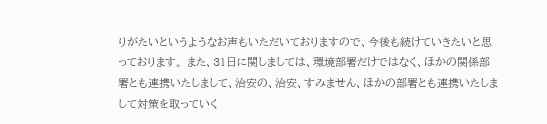りがたいというようなお声もいただいておりますので、今後も続けていきたいと思っております。 また、31日に関しましては、環境部署だけではなく、ほかの関係部署とも連携いたしまして、治安の、治安、すみません、ほかの部署とも連携いたしまして対策を取っていく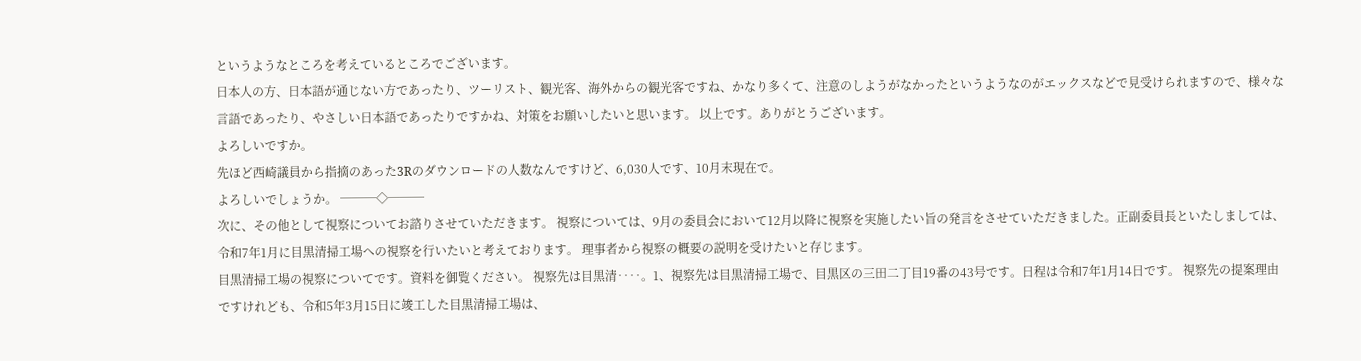というようなところを考えているところでございます。
日本人の方、日本語が通じない方であったり、ツーリスト、観光客、海外からの観光客ですね、かなり多くて、注意のしようがなかったというようなのがエックスなどで見受けられますので、様々な言語であったり、やさしい日本語であったりですかね、対策をお願いしたいと思います。 以上です。ありがとうございます。
よろしいですか。
先ほど西崎議員から指摘のあった3Rのダウンロードの人数なんですけど、6,030人です、10月末現在で。
よろしいでしょうか。 ───◇───
次に、その他として視察についてお諮りさせていただきます。 視察については、9月の委員会において12月以降に視察を実施したい旨の発言をさせていただきました。正副委員長といたしましては、令和7年1月に目黒清掃工場への視察を行いたいと考えております。 理事者から視察の概要の説明を受けたいと存じます。
目黒清掃工場の視察についてです。資料を御覧ください。 視察先は目黒清‥‥。1、視察先は目黒清掃工場で、目黒区の三田二丁目19番の43号です。日程は令和7年1月14日です。 視察先の提案理由ですけれども、令和5年3月15日に竣工した目黒清掃工場は、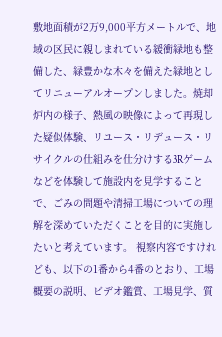敷地面積が2万9,000平方メートルで、地域の区民に親しまれている緩衝緑地も整備した、緑豊かな木々を備えた緑地としてリニューアルオープンしました。焼却炉内の様子、熱風の映像によって再現した疑似体験、リユース・リデュース・リサイクルの仕組みを仕分けする3Rゲームなどを体験して施設内を見学することで、ごみの問題や清掃工場についての理解を深めていただくことを目的に実施したいと考えています。 視察内容ですけれども、以下の1番から4番のとおり、工場概要の説明、ビデオ鑑賞、工場見学、質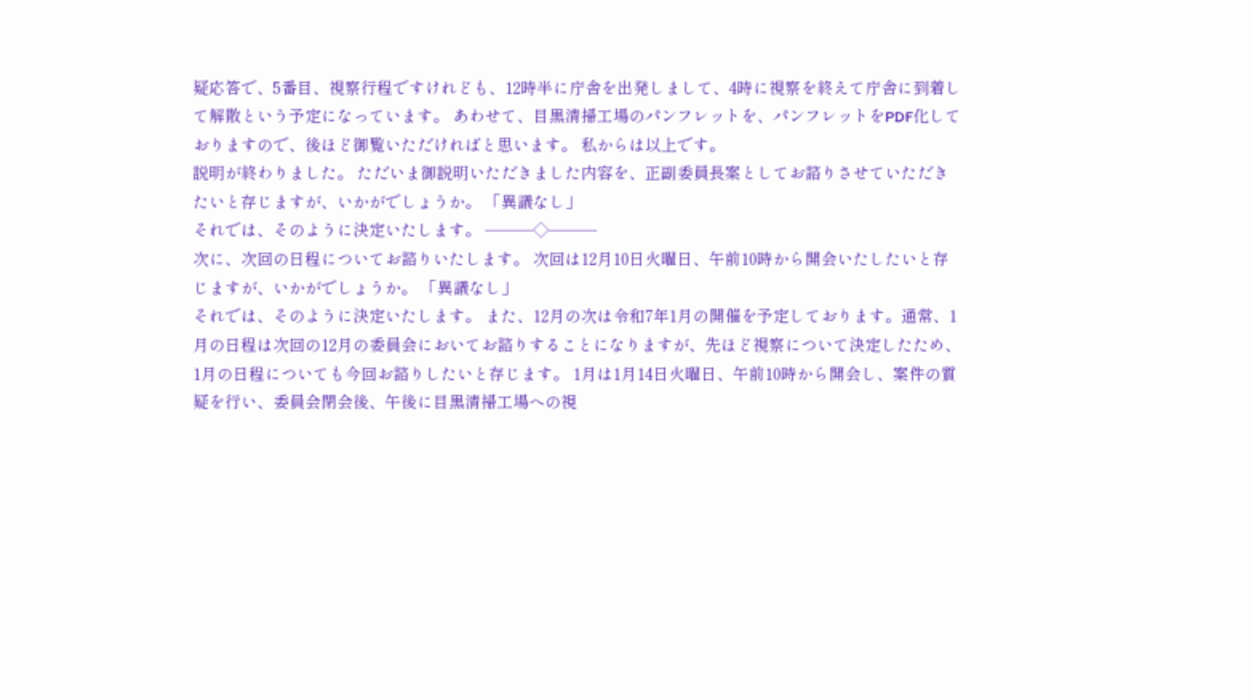疑応答で、5番目、視察行程ですけれども、12時半に庁舎を出発しまして、4時に視察を終えて庁舎に到着して解散という予定になっています。 あわせて、目黒清掃工場のパンフレットを、パンフレットをPDF化しておりますので、後ほど御覧いただければと思います。 私からは以上です。
説明が終わりました。 ただいま御説明いただきました内容を、正副委員長案としてお諮りさせていただきたいと存じますが、いかがでしょうか。 「異議なし」
それでは、そのように決定いたします。 ───◇───
次に、次回の日程についてお諮りいたします。 次回は12月10日火曜日、午前10時から開会いたしたいと存じますが、いかがでしょうか。 「異議なし」
それでは、そのように決定いたします。 また、12月の次は令和7年1月の開催を予定しております。通常、1月の日程は次回の12月の委員会においてお諮りすることになりますが、先ほど視察について決定したため、1月の日程についても今回お諮りしたいと存じます。 1月は1月14日火曜日、午前10時から開会し、案件の質疑を行い、委員会閉会後、午後に目黒清掃工場への視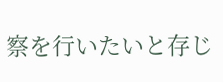察を行いたいと存じ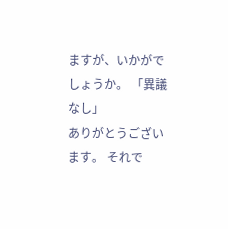ますが、いかがでしょうか。 「異議なし」
ありがとうございます。 それで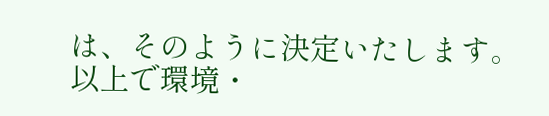は、そのように決定いたします。 以上で環境・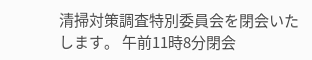清掃対策調査特別委員会を閉会いたします。 午前11時8分閉会